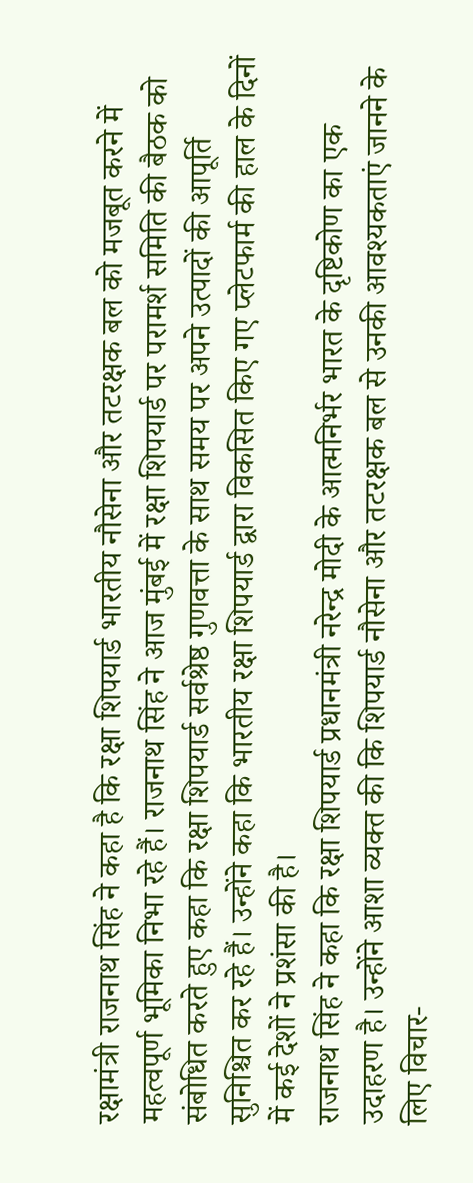रक्षामंत्री राजनाथ सिंह ने कहा है कि रक्षा शिपयार्ड भारतीय नौसेना और तटरक्षक बल को मजबूत करने में महत्वपूर्ण भूमिका निभा रहे हैं। राजनाथ सिंह ने आज मुंबई में रक्षा शिपयार्ड पर परामर्श समिति की बैठक को संबोधित करते हुए कहा कि रक्षा शिपयार्ड सर्वश्रेष्ठ गुणवत्ता के साथ समय पर अपने उत्पादों की आपूर्ति सुनिश्चित कर रहे हैं। उन्होंने कहा कि भारतीय रक्षा शिपयार्ड द्वारा विकसित किए गए प्लेटफार्म की हाल के दिनों में कई देशों ने प्रशंसा की है।
राजनाथ सिंह ने कहा कि रक्षा शिपयार्ड प्रधानमंत्री नरेन्द्र मोदी के आत्मनिर्भर भारत के दृष्टिकोण का एक उदाहरण है। उन्होंने आशा व्यक्त की कि शिपयार्ड नौसेना और तटरक्षक बल से उनकी आवश्यकताएं जानने के लिए विचार-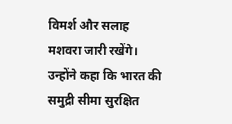विमर्श और सलाह मशवरा जारी रखेंगे। उन्होंने कहा कि भारत की समुद्री सीमा सुरक्षित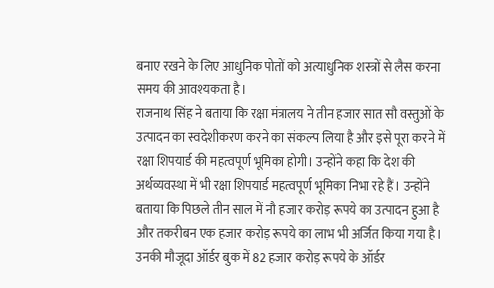बनाए रखने के लिए आधुनिक पोतों को अत्याधुनिक शस्त्रों से लैस करना समय की आवश्यकता है।
राजनाथ सिंह ने बताया कि रक्षा मंत्रालय ने तीन हजार सात सौ वस्तुओं के उत्पादन का स्वदेशीकरण करने का संकल्प लिया है और इसे पूरा करने में रक्षा शिपयार्ड की महत्वपूर्ण भूमिका होगी। उन्होंने कहा कि देश की अर्थव्यवस्था में भी रक्षा शिपयार्ड महत्वपूर्ण भूमिका निभा रहे हैं। उन्होंने बताया कि पिछले तीन साल में नौ हजार करोड़ रूपये का उत्पादन हुआ है और तकरीबन एक हजार करोड़ रूपये का लाभ भी अर्जित किया गया है। उनकी मौजूदा ऑर्डर बुक में 82 हजार करोड़ रूपये के ऑर्डर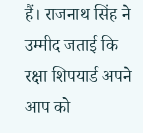हैं। राजनाथ सिंह ने उम्मीद जताई कि रक्षा शिपयार्ड अपने आप को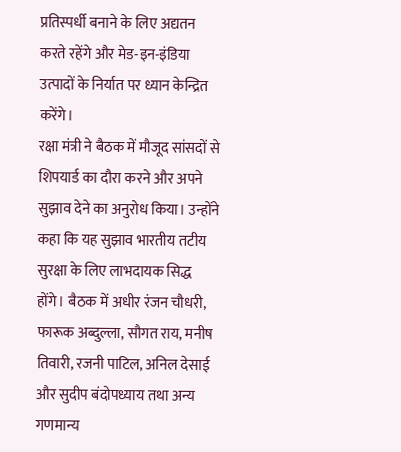प्रतिस्पर्धी बनाने के लिए अद्यतन करते रहेंगे और मेड-इन-इंडिया उत्पादों के निर्यात पर ध्यान केन्द्रित करेंगे।
रक्षा मंत्री ने बैठक में मौजूद सांसदों से शिपयार्ड का दौरा करने और अपने सुझाव देने का अनुरोध किया। उन्होंने कहा कि यह सुझाव भारतीय तटीय सुरक्षा के लिए लाभदायक सिद्ध होंगे। बैठक में अधीर रंजन चौधरी, फारूक अब्दुल्ला, सौगत राय, मनीष तिवारी, रजनी पाटिल, अनिल देसाई और सुदीप बंदोपध्याय तथा अन्य गणमान्य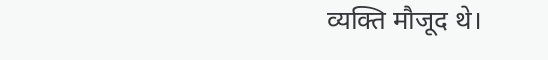व्यक्ति मौजूद थे।